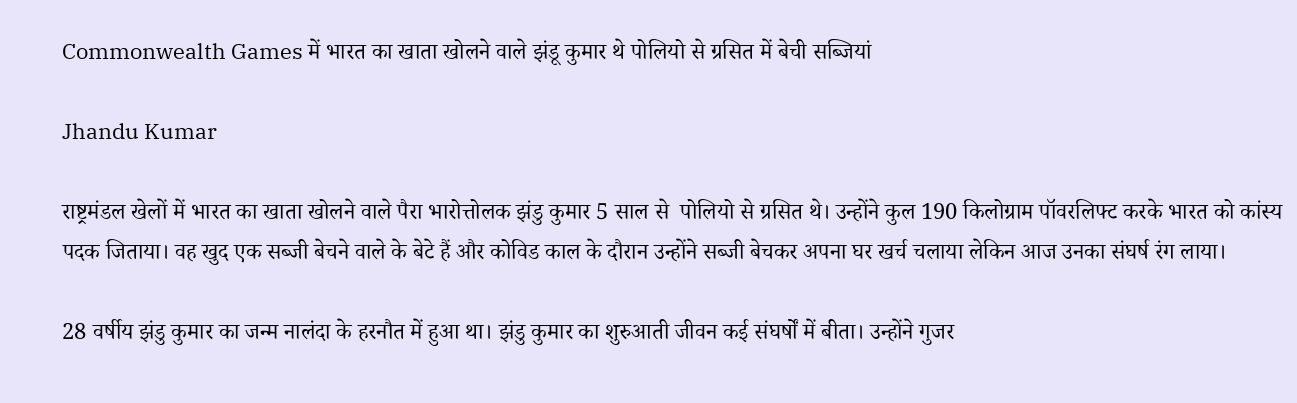Commonwealth Games में भारत का खाता खोलने वाले झंडू कुमार थे पोलियो से ग्रसित में बेची सब्जियां

Jhandu Kumar

राष्ट्रमंडल खेलों में भारत का खाता खोलने वाले पैरा भारोत्तोलक झंडु कुमार 5 साल से  पोलियो से ग्रसित थे। उन्होंने कुल 190 किलोग्राम पॉवरलिफ्ट करके भारत को कांस्य पदक जिताया। वह खुद एक सब्जी बेचने वाले के बेटे हैं और कोविड काल के दौरान उन्होंने सब्जी बेचकर अपना घर खर्च चलाया लेकिन आज उनका संघर्ष रंग लाया।

28 वर्षीय झंडु कुमार का जन्म नालंदा के हरनौत में हुआ था। झंडु कुमार का शुरुआती जीवन कई संघर्षों में बीता। उन्होंने गुजर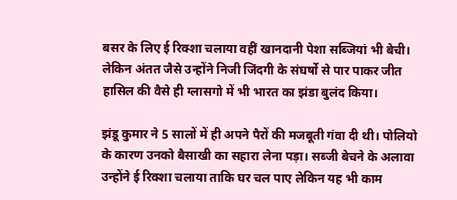बसर के लिए ई रिक्शा चलाया वहीं खानदानी पेशा सब्जियां भी बेची। लेकिन अंतत जैसे उन्होंने निजी जिंदगी के संघर्षो से पार पाकर जीत हासिल की वैसे ही ग्लासगो में भी भारत का झंडा बुलंद किया।

झंडू कुमार ने 5 सालों में ही अपने पैरों की मजबूती गंवा दी थी। पोलियो के कारण उनको बैसाखी का सहारा लेना पड़ा। सब्जी बेचने के अलावा उन्होंने ई रिक्शा चलाया ताकि घर चल पाए लेकिन यह भी काम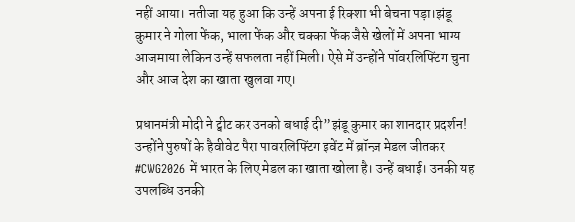नहीं आया। नतीजा यह हुआ कि उन्हें अपना ई रिक्शा भी बेचना पड़ा।झंडू कुमार ने गोला फेंक, भाला फेंक और चक्का फेंक जैसे खेलों में अपना भाग्य आजमाया लेकिन उन्हें सफलता नहीं मिली। ऐसे में उन्होंने पॉवरलिफ्टिंग चुना और आज देश का खाता खुलवा गए।

प्रधानमंत्री मोदी ने ट्वीट कर उनको बधाई दी”झंडू कुमार का शानदार प्रदर्शन! उन्होंने पुरुषों के हैवीवेट पैरा पावरलिफ्टिंग इवेंट में ब्रॉन्ज़ मेडल जीतकर #CWG2026 में भारत के लिए मेडल का खाता खोला है। उन्हें बधाई। उनकी यह उपलब्धि उनकी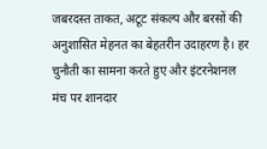जबरदस्त ताकत, अटूट संकल्प और बरसों की अनुशासित मेहनत का बेहतरीन उदाहरण है। हर चुनौती का सामना करते हुए और इंटरनेशनल मंच पर शानदार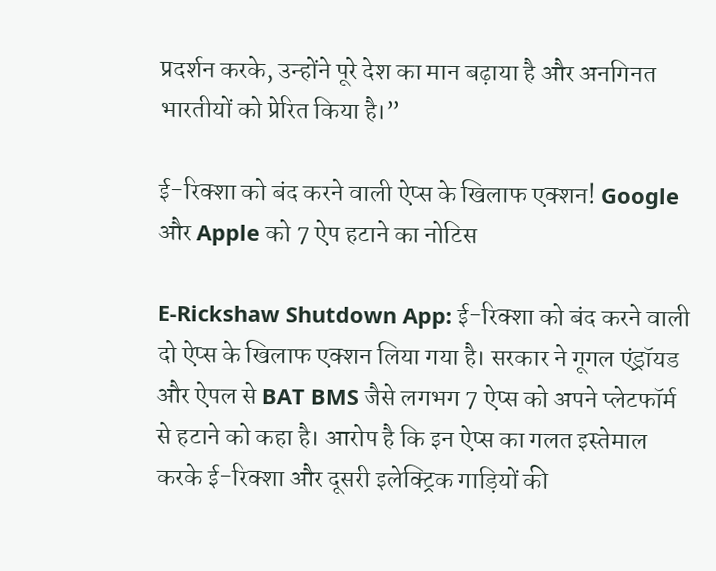प्रदर्शन करके, उन्होंने पूरे देश का मान बढ़ाया है और अनगिनत भारतीयों को प्रेरित किया है।”

ई-रिक्शा को बंद करने वाली ऐप्स के खिलाफ एक्शन! Google और Apple को 7 ऐप हटाने का नोटिस

E-Rickshaw Shutdown App: ई-रिक्शा को बंद करने वाली दो ऐप्स के खिलाफ एक्शन लिया गया है। सरकार ने गूगल एंड्रॉयड और ऐपल से BAT BMS जैसे लगभग 7 ऐप्स को अपने प्लेटफॉर्म से हटाने को कहा है। आरोप है कि इन ऐप्स का गलत इस्तेमाल करके ई-रिक्शा और दूसरी इलेक्ट्रिक गाड़ियों की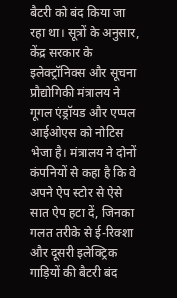बैटरी को बंद किया जा रहा था। सूत्रों के अनुसार, केंद्र सरकार के इलेक्ट्रॉनिक्स और सूचना प्रौद्योगिकी मंत्रालय ने गूगल एंड्रॉयड और एप्पल आईओएस को नोटिस भेजा है। मंत्रालय ने दोनों कंपनियों से कहा है कि वे अपने ऐप स्टोर से ऐसे सात ऐप हटा दें, जिनका गलत तरीके से ई-रिक्शा और दूसरी इलेक्ट्रिक गाड़ियों की बैटरी बंद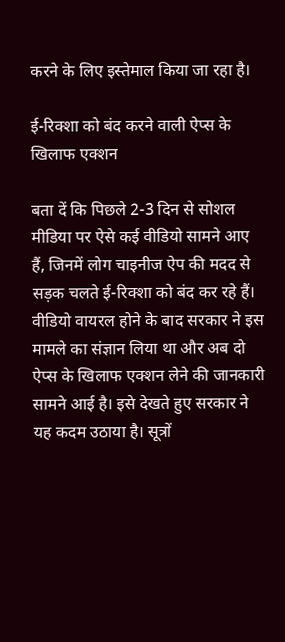करने के लिए इस्तेमाल किया जा रहा है।

ई-रिक्शा को बंद करने वाली ऐप्स के खिलाफ एक्शन

बता दें कि पिछले 2-3 दिन से सोशल मीडिया पर ऐसे कई वीडियो सामने आए हैं, जिनमें लोग चाइनीज ऐप की मदद से सड़क चलते ई-रिक्शा को बंद कर रहे हैं। वीडियो वायरल होने के बाद सरकार ने इस मामले का संज्ञान लिया था और अब दो ऐप्स के खिलाफ एक्शन लेने की जानकारी सामने आई है। इसे देखते हुए सरकार ने यह कदम उठाया है। सूत्रों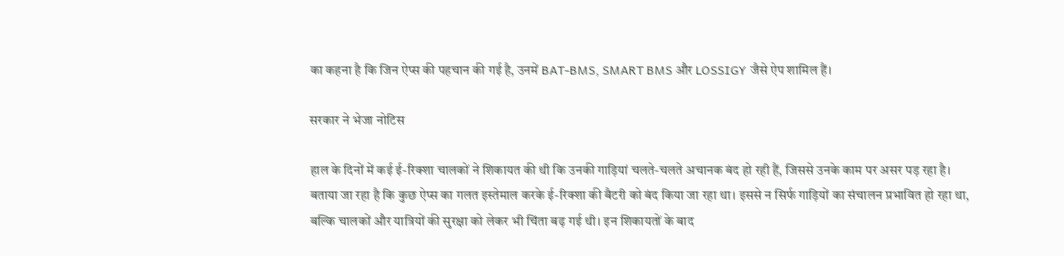का कहना है कि जिन ऐप्स की पहचान की गई है, उनमें BAT-BMS, SMART BMS और LOSSIGY जैसे ऐप शामिल हैं।

सरकार ने भेजा नोटिस

हाल के दिनों में कई ई-रिक्शा चालकों ने शिकायत की थी कि उनकी गाड़ियां चलते-चलते अचानक बंद हो रही हैं, जिससे उनके काम पर असर पड़ रहा है। बताया जा रहा है कि कुछ ऐप्स का गलत इस्तेमाल करके ई-रिक्शा की बैटरी को बंद किया जा रहा था। इससे न सिर्फ गाड़ियों का संचालन प्रभावित हो रहा था, बल्कि चालकों और यात्रियों की सुरक्षा को लेकर भी चिंता बढ़ गई थी। इन शिकायतों के बाद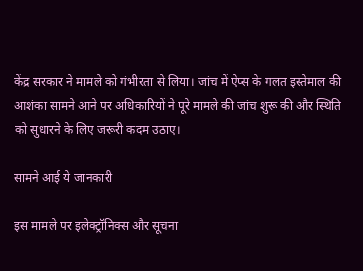केंद्र सरकार ने मामले को गंभीरता से लिया। जांच में ऐप्स के गलत इस्तेमाल की आशंका सामने आने पर अधिकारियों ने पूरे मामले की जांच शुरू की और स्थिति को सुधारने के लिए जरूरी कदम उठाए।

सामने आई ये जानकारी

इस मामले पर इलेक्ट्रॉनिक्स और सूचना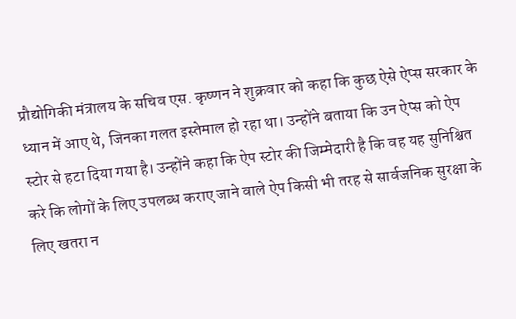प्रौद्योगिकी मंत्रालय के सचिव एस. कृष्णन ने शुक्रवार को कहा कि कुछ ऐसे ऐप्स सरकार के ध्यान में आए थे, जिनका गलत इस्तेमाल हो रहा था। उन्होंने बताया कि उन ऐप्स को ऐप स्टोर से हटा दिया गया है। उन्होंने कहा कि ऐप स्टोर की जिम्मेदारी है कि वह यह सुनिश्चित करे कि लोगों के लिए उपलब्ध कराए जाने वाले ऐप किसी भी तरह से सार्वजनिक सुरक्षा के लिए खतरा न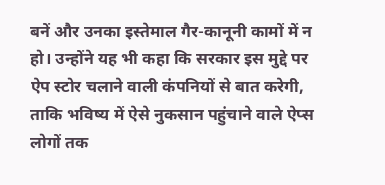बनें और उनका इस्तेमाल गैर-कानूनी कामों में न हो। उन्होंने यह भी कहा कि सरकार इस मुद्दे पर ऐप स्टोर चलाने वाली कंपनियों से बात करेगी, ताकि भविष्य में ऐसे नुकसान पहुंचाने वाले ऐप्स लोगों तक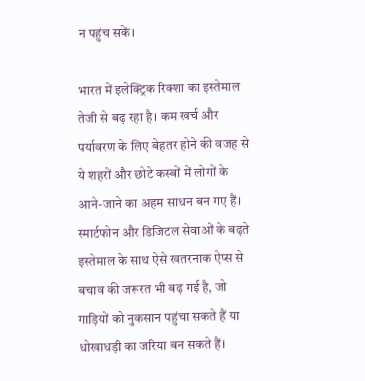न पहुंच सकें।

भारत में इलेक्ट्रिक रिक्शा का इस्तेमाल तेजी से बढ़ रहा है। कम खर्च और पर्यावरण के लिए बेहतर होने की वजह से ये शहरों और छोटे कस्बों में लोगों के आने-जाने का अहम साधन बन गए हैं। स्मार्टफोन और डिजिटल सेवाओं के बढ़ते इस्तेमाल के साथ ऐसे खतरनाक ऐप्स से बचाव की जरूरत भी बढ़ गई है, जो गाड़ियों को नुकसान पहुंचा सकते हैं या धोखाधड़ी का जरिया बन सकते हैं।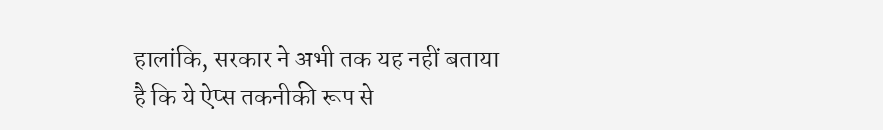हालांकि, सरकार ने अभी तक यह नहीं बताया है कि ये ऐप्स तकनीकी रूप से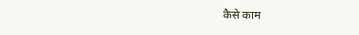कैसे काम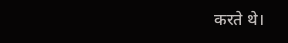करते थे।